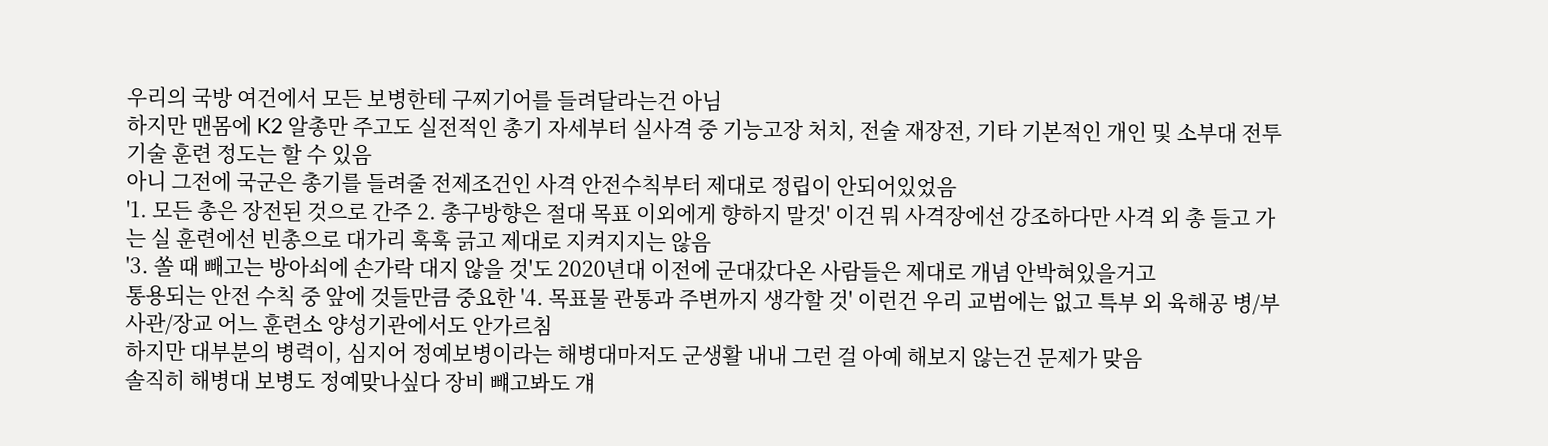우리의 국방 여건에서 모든 보병한테 구찌기어를 들려달라는건 아님
하지만 맨몸에 K2 알총만 주고도 실전적인 총기 자세부터 실사격 중 기능고장 처치, 전술 재장전, 기타 기본적인 개인 및 소부대 전투기술 훈련 정도는 할 수 있음
아니 그전에 국군은 총기를 들려줄 전제조건인 사격 안전수칙부터 제대로 정립이 안되어있었음
'1. 모든 총은 장전된 것으로 간주 2. 총구방향은 절대 목표 이외에게 향하지 말것' 이건 뭐 사격장에선 강조하다만 사격 외 총 들고 가는 실 훈련에선 빈총으로 대가리 훅훅 긁고 제대로 지켜지지는 않음
'3. 쏠 때 빼고는 방아쇠에 손가락 대지 않을 것'도 2020년대 이전에 군대갔다온 사람들은 제대로 개념 안박혀있을거고
통용되는 안전 수칙 중 앞에 것들만큼 중요한 '4. 목표물 관통과 주변까지 생각할 것' 이런건 우리 교범에는 없고 특부 외 육해공 병/부사관/장교 어느 훈련소 양성기관에서도 안가르침
하지만 대부분의 병력이, 심지어 정예보병이라는 해병대마저도 군생활 내내 그런 걸 아예 해보지 않는건 문제가 맞음
솔직히 해병대 보병도 정예맞나싶다 장비 뺴고봐도 걔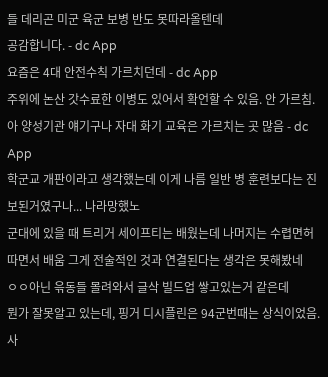들 데리곤 미군 육군 보병 반도 못따라올텐데
공감합니다. - dc App
요즘은 4대 안전수칙 가르치던데 - dc App
주위에 논산 갓수료한 이병도 있어서 확언할 수 있음. 안 가르침.
아 양성기관 얘기구나 자대 화기 교육은 가르치는 곳 많음 - dc App
학군교 개판이라고 생각했는데 이게 나름 일반 병 훈련보다는 진보된거였구나... 나라망했노
군대에 있을 때 트리거 세이프티는 배웠는데 나머지는 수렵면허 따면서 배움 그게 전술적인 것과 연결된다는 생각은 못해봤네
ㅇㅇ아닌 윾동들 몰려와서 글삭 빌드업 쌓고있는거 같은데
뭔가 잘못알고 있는데, 핑거 디시플린은 94군번때는 상식이었음. 사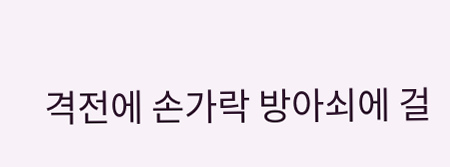격전에 손가락 방아쇠에 걸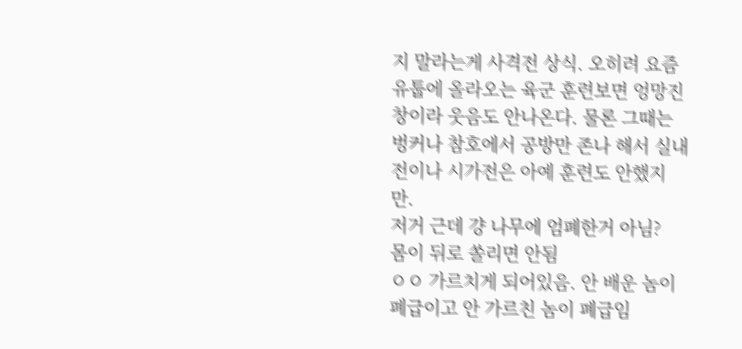지 말라는게 사격전 상식. 오히려 요즘 유툽에 올라오는 육군 훈련보면 엉망진창이라 웃음도 안나온다. 물론 그때는 벙커나 참호에서 공방만 존나 해서 실내전이나 시가전은 아예 훈련도 안했지만.
저거 근데 걍 나무에 엄폐한거 아님?
몸이 뒤로 쏠리면 안됨
ㅇㅇ 가르치게 되어있음. 안 배운 놈이 폐급이고 안 가르친 놈이 폐급임